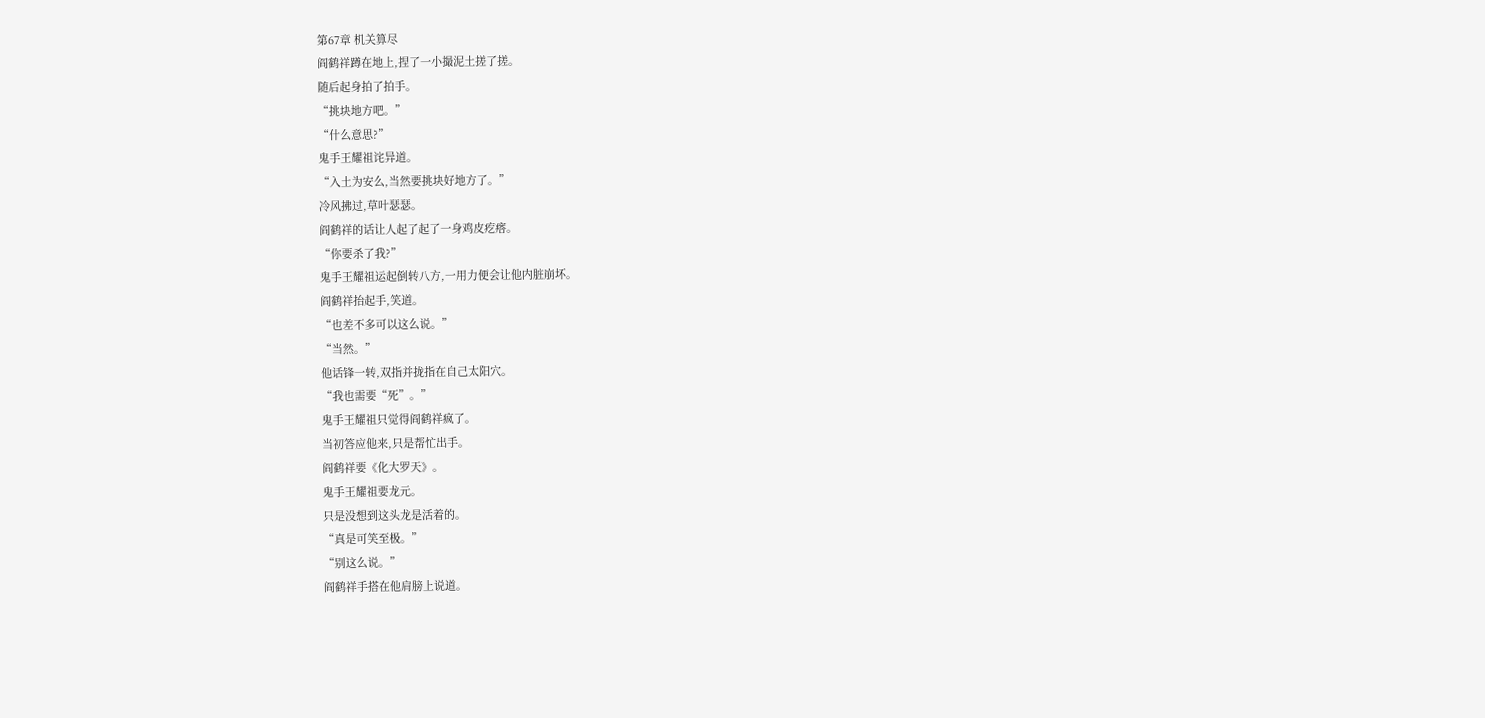第67章 机关算尽
阎鹤祥蹲在地上,捏了一小撮泥土搓了搓。
随后起身拍了拍手。
“挑块地方吧。”
“什么意思?”
鬼手王耀祖诧异道。
“入土为安么,当然要挑块好地方了。”
冷风拂过,草叶瑟瑟。
阎鹤祥的话让人起了起了一身鸡皮疙瘩。
“你要杀了我?”
鬼手王耀祖运起倒转八方,一用力便会让他内脏崩坏。
阎鹤祥抬起手,笑道。
“也差不多可以这么说。”
“当然。”
他话锋一转,双指并拢指在自己太阳穴。
“我也需要“死”。”
鬼手王耀祖只觉得阎鹤祥疯了。
当初答应他来,只是帮忙出手。
阎鹤祥要《化大罗天》。
鬼手王耀祖要龙元。
只是没想到这头龙是活着的。
“真是可笑至极。”
“别这么说。”
阎鹤祥手搭在他肩膀上说道。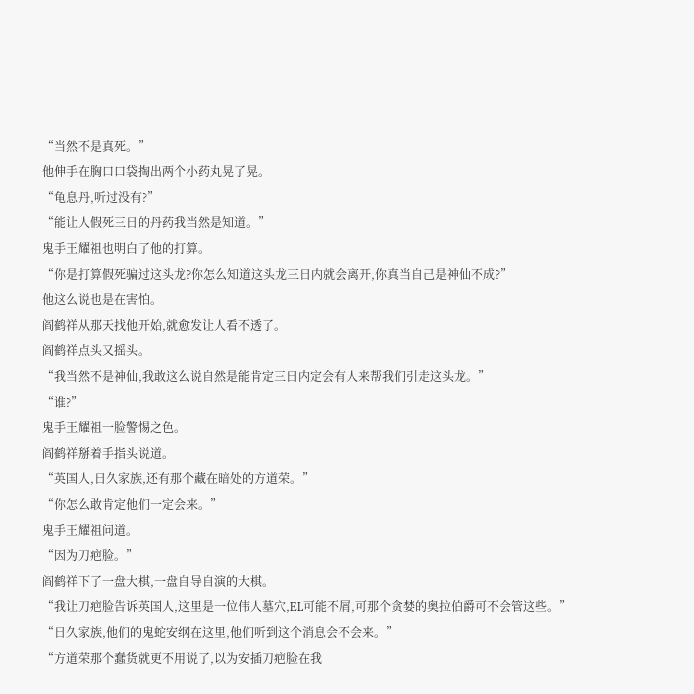“当然不是真死。”
他伸手在胸口口袋掏出两个小药丸晃了晃。
“龟息丹,听过没有?”
“能让人假死三日的丹药我当然是知道。”
鬼手王耀祖也明白了他的打算。
“你是打算假死骗过这头龙?你怎么知道这头龙三日内就会离开,你真当自己是神仙不成?”
他这么说也是在害怕。
阎鹤祥从那天找他开始,就愈发让人看不透了。
阎鹤祥点头又摇头。
“我当然不是神仙,我敢这么说自然是能肯定三日内定会有人来帮我们引走这头龙。”
“谁?”
鬼手王耀祖一脸警惕之色。
阎鹤祥掰着手指头说道。
“英国人,日久家族,还有那个藏在暗处的方道荣。”
“你怎么敢肯定他们一定会来。”
鬼手王耀祖问道。
“因为刀疤脸。”
阎鹤祥下了一盘大棋,一盘自导自演的大棋。
“我让刀疤脸告诉英国人,这里是一位伟人墓穴,EL可能不屑,可那个贪婪的奥拉伯爵可不会管这些。”
“日久家族,他们的鬼蛇安纲在这里,他们听到这个消息会不会来。”
“方道荣那个蠢货就更不用说了,以为安插刀疤脸在我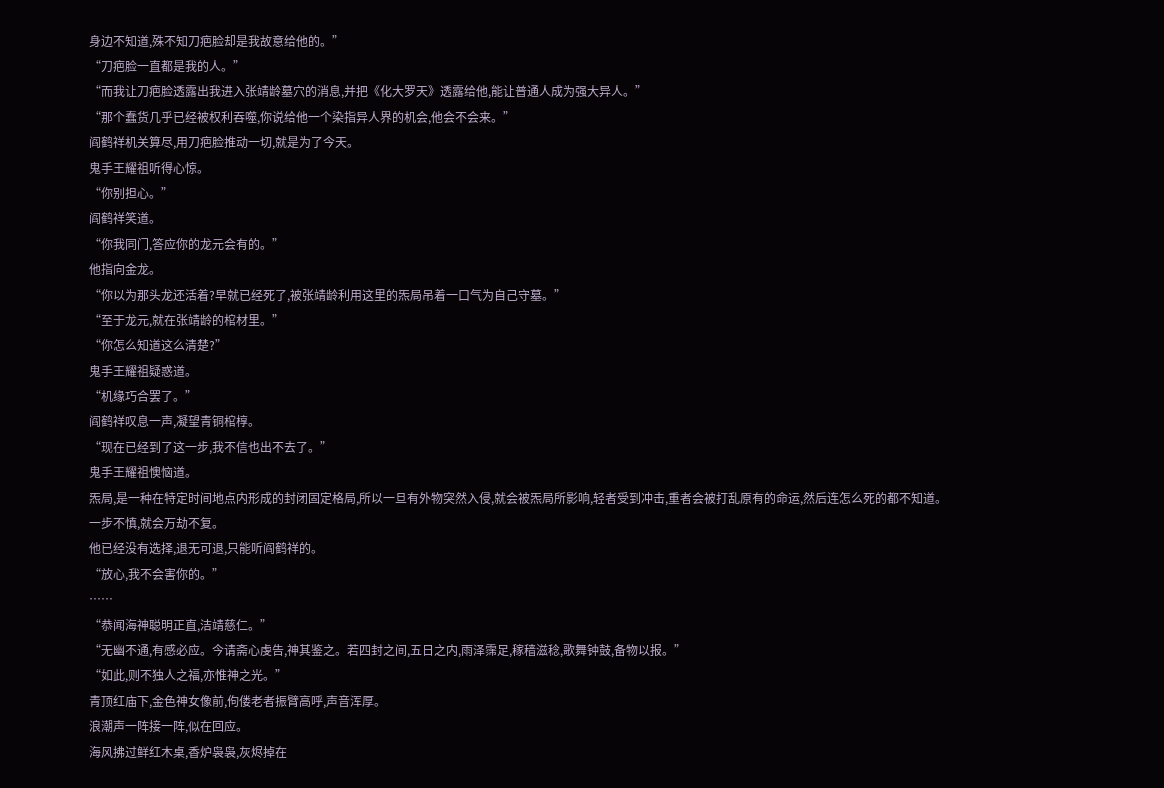身边不知道,殊不知刀疤脸却是我故意给他的。”
“刀疤脸一直都是我的人。”
“而我让刀疤脸透露出我进入张靖龄墓穴的消息,并把《化大罗天》透露给他,能让普通人成为强大异人。”
“那个蠢货几乎已经被权利吞噬,你说给他一个染指异人界的机会,他会不会来。”
阎鹤祥机关算尽,用刀疤脸推动一切,就是为了今天。
鬼手王耀祖听得心惊。
“你别担心。”
阎鹤祥笑道。
“你我同门,答应你的龙元会有的。”
他指向金龙。
“你以为那头龙还活着?早就已经死了,被张靖龄利用这里的炁局吊着一口气为自己守墓。”
“至于龙元,就在张靖龄的棺材里。”
“你怎么知道这么清楚?”
鬼手王耀祖疑惑道。
“机缘巧合罢了。”
阎鹤祥叹息一声,凝望青铜棺椁。
“现在已经到了这一步,我不信也出不去了。”
鬼手王耀祖懊恼道。
炁局,是一种在特定时间地点内形成的封闭固定格局,所以一旦有外物突然入侵,就会被炁局所影响,轻者受到冲击,重者会被打乱原有的命运,然后连怎么死的都不知道。
一步不慎,就会万劫不复。
他已经没有选择,退无可退,只能听阎鹤祥的。
“放心,我不会害你的。”
……
“恭闻海神聪明正直,洁靖慈仁。”
“无幽不通,有感必应。今请斋心虔告,神其鉴之。若四封之间,五日之内,雨泽霈足,稼穑滋稔,歌舞钟鼓,备物以报。”
“如此,则不独人之福,亦惟神之光。”
青顶红庙下,金色神女像前,佝偻老者振臂高呼,声音浑厚。
浪潮声一阵接一阵,似在回应。
海风拂过鲜红木桌,香炉袅袅,灰烬掉在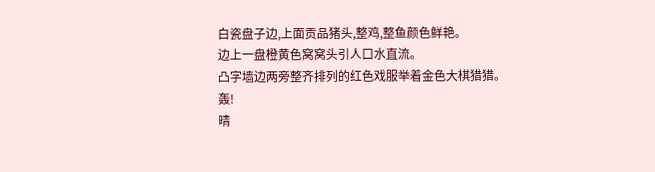白瓷盘子边,上面贡品猪头,整鸡,整鱼颜色鲜艳。
边上一盘橙黄色窝窝头引人口水直流。
凸字墙边两旁整齐排列的红色戏服举着金色大棋猎猎。
轰!
晴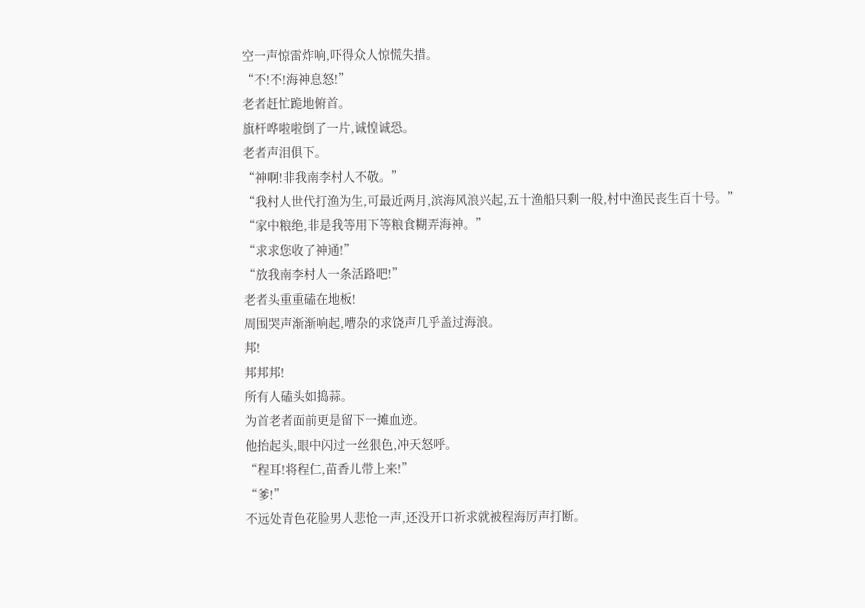空一声惊雷炸响,吓得众人惊慌失措。
“不!不!海神息怒!”
老者赶忙跪地俯首。
旗杆哗啦啦倒了一片,诚惶诚恐。
老者声泪俱下。
“神啊!非我南李村人不敬。”
“我村人世代打渔为生,可最近两月,滨海风浪兴起,五十渔船只剩一般,村中渔民丧生百十号。”
“家中粮绝,非是我等用下等粮食糊弄海神。”
“求求您收了神通!”
“放我南李村人一条活路吧!”
老者头重重磕在地板!
周围哭声渐渐响起,嘈杂的求饶声几乎盖过海浪。
邦!
邦邦邦!
所有人磕头如捣蒜。
为首老者面前更是留下一摊血迹。
他抬起头,眼中闪过一丝狠色,冲天怒呼。
“程耳!将程仁,苗香儿带上来!”
“爹!”
不远处青色花脸男人悲怆一声,还没开口祈求就被程海厉声打断。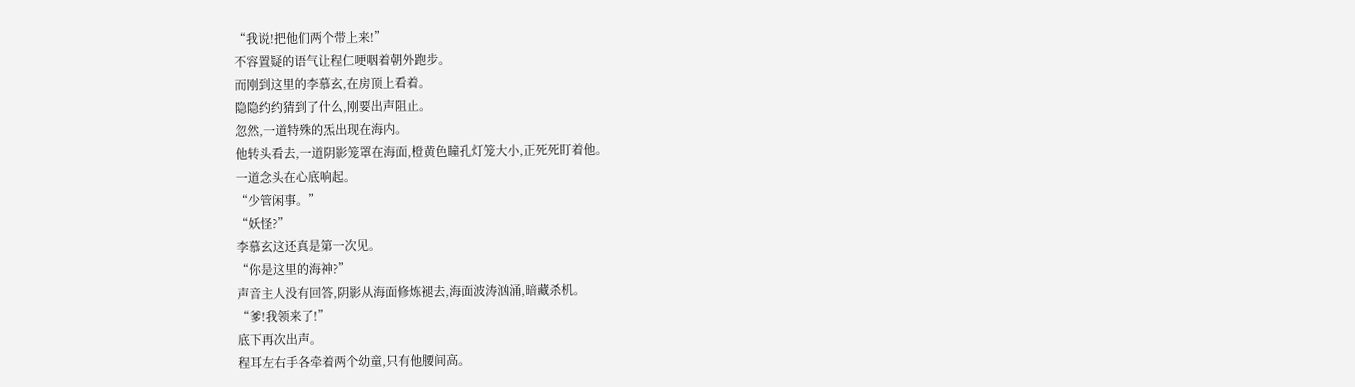“我说!把他们两个带上来!”
不容置疑的语气让程仁哽咽着朝外跑步。
而刚到这里的李慕玄,在房顶上看着。
隐隐约约猜到了什么,刚要出声阻止。
忽然,一道特殊的炁出现在海内。
他转头看去,一道阴影笼罩在海面,橙黄色瞳孔灯笼大小,正死死盯着他。
一道念头在心底响起。
“少管闲事。”
“妖怪?”
李慕玄这还真是第一次见。
“你是这里的海神?”
声音主人没有回答,阴影从海面修炼褪去,海面波涛汹涌,暗藏杀机。
“爹!我领来了!”
底下再次出声。
程耳左右手各牵着两个幼童,只有他腰间高。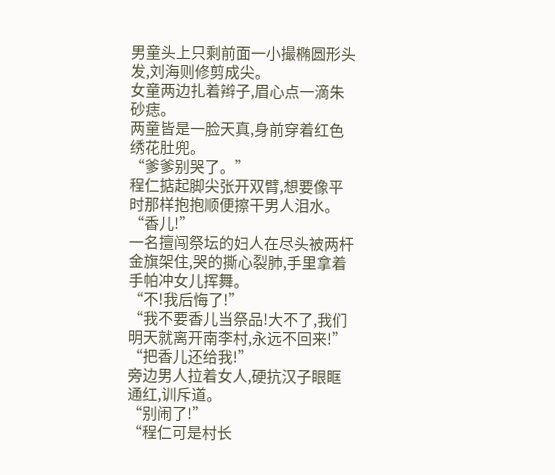男童头上只剩前面一小撮椭圆形头发,刘海则修剪成尖。
女童两边扎着辫子,眉心点一滴朱砂痣。
两童皆是一脸天真,身前穿着红色绣花肚兜。
“爹爹别哭了。”
程仁掂起脚尖张开双臂,想要像平时那样抱抱顺便擦干男人泪水。
“香儿!”
一名擅闯祭坛的妇人在尽头被两杆金旗架住,哭的撕心裂肺,手里拿着手帕冲女儿挥舞。
“不!我后悔了!”
“我不要香儿当祭品!大不了,我们明天就离开南李村,永远不回来!”
“把香儿还给我!”
旁边男人拉着女人,硬抗汉子眼眶通红,训斥道。
“别闹了!”
“程仁可是村长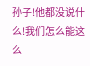孙子!他都没说什么!我们怎么能这么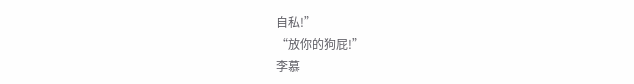自私!”
“放你的狗屁!”
李慕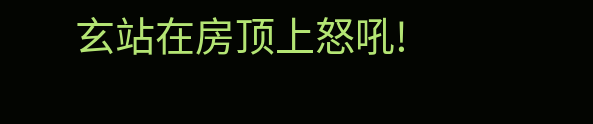玄站在房顶上怒吼!